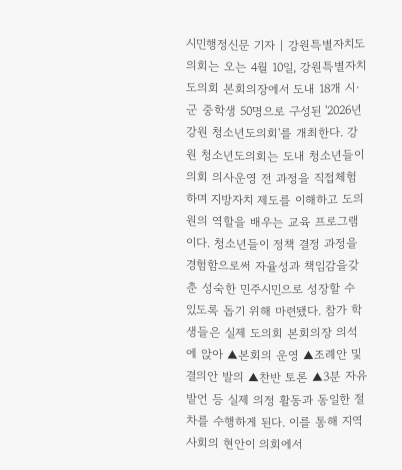시민행정신문 기자 | 강원특별자치도의회는 오는 4월 10일, 강원특별자치도의회 본회의장에서 도내 18개 시·군 중학생 50명으로 구성된 '2026년 강원 청소년도의회'를 개최한다. 강원 청소년도의회는 도내 청소년들이 의회 의사운영 전 과정을 직접체험하며 지방자치 제도를 이해하고 도의원의 역할을 배우는 교육 프로그램이다. 청소년들이 정책 결정 과정을 경험함으로써 자율성과 책임감을갖춘 성숙한 민주시민으로 성장할 수 있도록 돕기 위해 마련됐다. 참가 학생들은 실제 도의회 본회의장 의석에 앉아 ▲본회의 운영 ▲조례안 및 결의안 발의 ▲찬반 토론 ▲3분 자유발언 등 실제 의정 활동과 동일한 절차를 수행하게 된다. 이를 통해 지역사회의 현안이 의회에서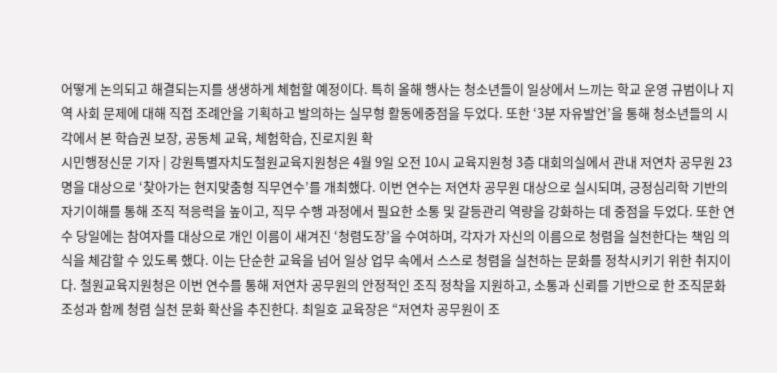어떻게 논의되고 해결되는지를 생생하게 체험할 예정이다. 특히 올해 행사는 청소년들이 일상에서 느끼는 학교 운영 규범이나 지역 사회 문제에 대해 직접 조례안을 기획하고 발의하는 실무형 활동에중점을 두었다. 또한 ‘3분 자유발언’을 통해 청소년들의 시각에서 본 학습권 보장, 공동체 교육, 체험학습, 진로지원 확
시민행정신문 기자 | 강원특별자치도철원교육지원청은 4월 9일 오전 10시 교육지원청 3층 대회의실에서 관내 저연차 공무원 23명을 대상으로 ‘찾아가는 현지맞춤형 직무연수’를 개최했다. 이번 연수는 저연차 공무원 대상으로 실시되며, 긍정심리학 기반의 자기이해를 통해 조직 적응력을 높이고, 직무 수행 과정에서 필요한 소통 및 갈등관리 역량을 강화하는 데 중점을 두었다. 또한 연수 당일에는 참여자를 대상으로 개인 이름이 새겨진 ‘청렴도장’을 수여하며, 각자가 자신의 이름으로 청렴을 실천한다는 책임 의식을 체감할 수 있도록 했다. 이는 단순한 교육을 넘어 일상 업무 속에서 스스로 청렴을 실천하는 문화를 정착시키기 위한 취지이다. 철원교육지원청은 이번 연수를 통해 저연차 공무원의 안정적인 조직 정착을 지원하고, 소통과 신뢰를 기반으로 한 조직문화 조성과 함께 청렴 실천 문화 확산을 추진한다. 최일호 교육장은 “저연차 공무원이 조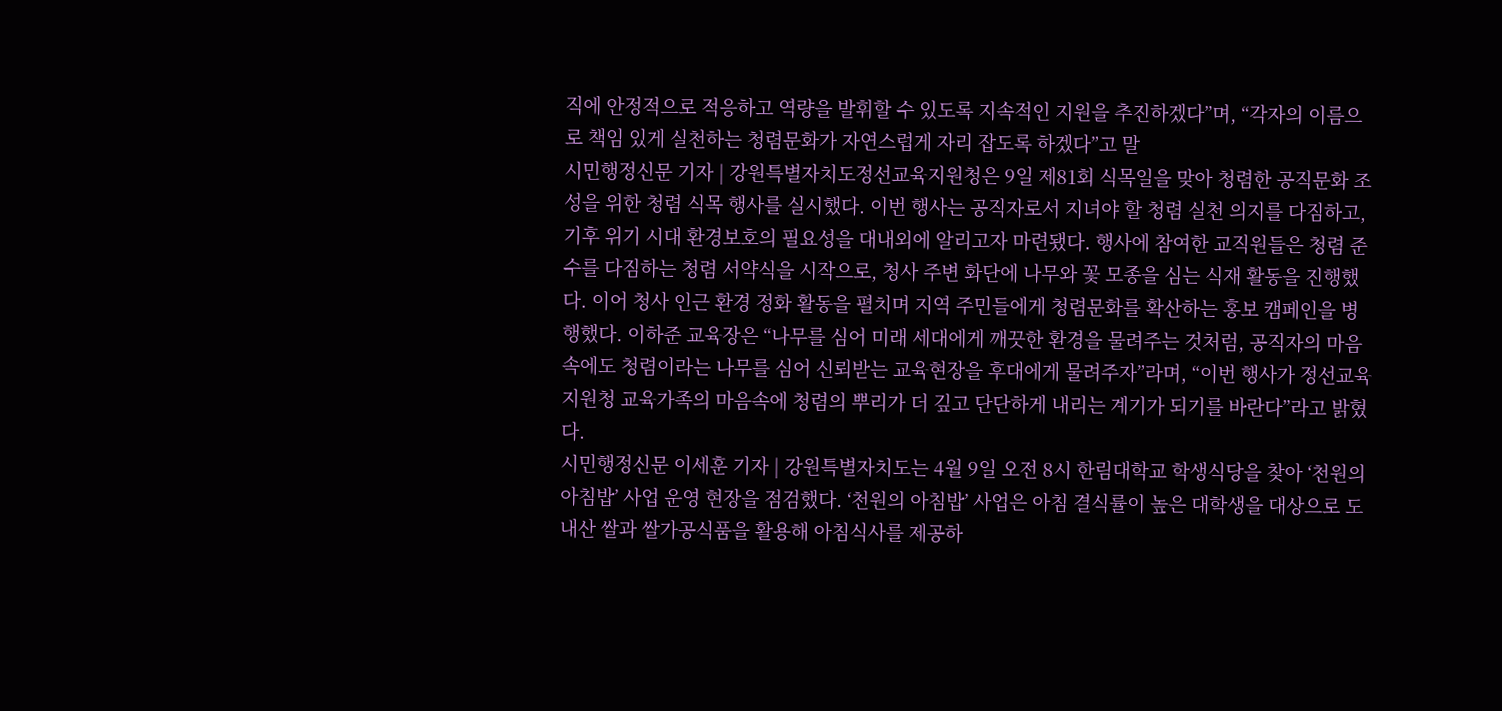직에 안정적으로 적응하고 역량을 발휘할 수 있도록 지속적인 지원을 추진하겠다”며, “각자의 이름으로 책임 있게 실천하는 청렴문화가 자연스럽게 자리 잡도록 하겠다”고 말
시민행정신문 기자 | 강원특별자치도정선교육지원청은 9일 제81회 식목일을 맞아 청렴한 공직문화 조성을 위한 청렴 식목 행사를 실시했다. 이번 행사는 공직자로서 지녀야 할 청렴 실천 의지를 다짐하고, 기후 위기 시대 환경보호의 필요성을 대내외에 알리고자 마련됐다. 행사에 참여한 교직원들은 청렴 준수를 다짐하는 청렴 서약식을 시작으로, 청사 주변 화단에 나무와 꽃 모종을 심는 식재 활동을 진행했다. 이어 청사 인근 환경 정화 활동을 펼치며 지역 주민들에게 청렴문화를 확산하는 홍보 캠페인을 병행했다. 이하준 교육장은 “나무를 심어 미래 세대에게 깨끗한 환경을 물려주는 것처럼, 공직자의 마음속에도 청렴이라는 나무를 심어 신뢰받는 교육현장을 후대에게 물려주자”라며, “이번 행사가 정선교육지원청 교육가족의 마음속에 청렴의 뿌리가 더 깊고 단단하게 내리는 계기가 되기를 바란다”라고 밝혔다.
시민행정신문 이세훈 기자 | 강원특별자치도는 4월 9일 오전 8시 한림대학교 학생식당을 찾아 ‘천원의 아침밥’ 사업 운영 현장을 점검했다. ‘천원의 아침밥’ 사업은 아침 결식률이 높은 대학생을 대상으로 도내산 쌀과 쌀가공식품을 활용해 아침식사를 제공하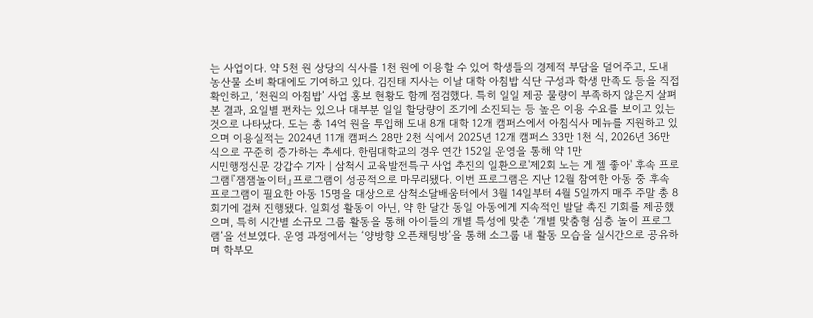는 사업이다. 약 5천 원 상당의 식사를 1천 원에 이용할 수 있어 학생들의 경제적 부담을 덜어주고, 도내 농산물 소비 확대에도 기여하고 있다. 김진태 지사는 이날 대학 아침밥 식단 구성과 학생 만족도 등을 직접 확인하고, ‘천원의 아침밥’ 사업 홍보 현황도 함께 점검했다. 특히 일일 제공 물량이 부족하지 않은지 살펴본 결과, 요일별 편차는 있으나 대부분 일일 할당량이 조기에 소진되는 등 높은 이용 수요를 보이고 있는 것으로 나타났다. 도는 총 14억 원을 투입해 도내 8개 대학 12개 캠퍼스에서 아침식사 메뉴를 지원하고 있으며 이용실적는 2024년 11개 캠퍼스 28만 2천 식에서 2025년 12개 캠퍼스 33만 1천 식, 2026년 36만 식으로 꾸준히 증가하는 추세다. 한림대학교의 경우 연간 152일 운영을 통해 약 1만
시민행정신문 강갑수 기자 | 삼척시 교육발전특구 사업 추진의 일환으로'제2회 노는 게 젤 좋아' 후속 프로그램『잼잼놀이터』프로그램이 성공적으로 마무리됐다. 이번 프로그램은 지난 12월 참여한 아동 중 후속 프로그램이 필요한 아동 15명을 대상으로 삼척소달배움터에서 3월 14일부터 4월 5일까지 매주 주말 총 8회기에 걸쳐 진행됐다. 일회성 활동이 아닌, 약 한 달간 동일 아동에게 지속적인 발달 촉진 기회를 제공했으며, 특히 시간별 소규모 그룹 활동을 통해 아이들의 개별 특성에 맞춘 ‘개별 맞춤형 심층 놀이 프로그램’을 선보였다. 운영 과정에서는 ‘양방향 오픈채팅방’을 통해 소그룹 내 활동 모습을 실시간으로 공유하며 학부모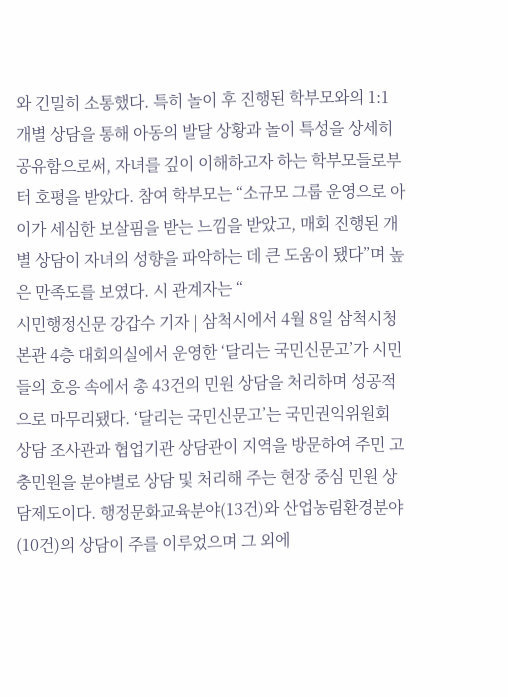와 긴밀히 소통했다. 특히 놀이 후 진행된 학부모와의 1:1 개별 상담을 통해 아동의 발달 상황과 놀이 특성을 상세히 공유함으로써, 자녀를 깊이 이해하고자 하는 학부모들로부터 호평을 받았다. 참여 학부모는 “소규모 그룹 운영으로 아이가 세심한 보살핌을 받는 느낌을 받았고, 매회 진행된 개별 상담이 자녀의 성향을 파악하는 데 큰 도움이 됐다”며 높은 만족도를 보였다. 시 관계자는 “
시민행정신문 강갑수 기자 | 삼척시에서 4월 8일 삼척시청 본관 4층 대회의실에서 운영한 ‘달리는 국민신문고’가 시민들의 호응 속에서 총 43건의 민원 상담을 처리하며 성공적으로 마무리됐다. ‘달리는 국민신문고’는 국민권익위원회 상담 조사관과 협업기관 상담관이 지역을 방문하여 주민 고충민원을 분야별로 상담 및 처리해 주는 현장 중심 민원 상담제도이다. 행정문화교육분야(13건)와 산업농림환경분야(10건)의 상담이 주를 이루었으며 그 외에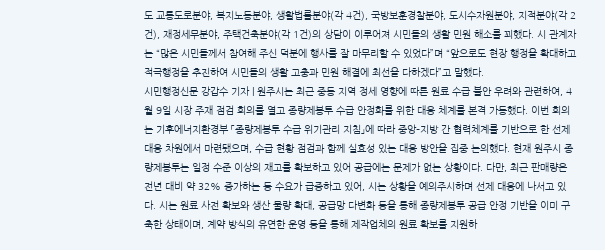도 교통도로분야, 복지노동분야, 생활법률분야(각 4건), 국방보훈경찰분야, 도시수자원분야, 지적분야(각 2건), 재정세무분야, 주택건축분야(각 1건)의 상담이 이루어져 시민들의 생활 민원 해소를 꾀했다. 시 관계자는 “많은 시민들께서 참여해 주신 덕분에 행사를 잘 마무리할 수 있었다”며 “앞으로도 현장 행정을 확대하고 적극행정을 추진하여 시민들의 생활 고충과 민원 해결에 최선을 다하겠다”고 말했다.
시민행정신문 강갑수 기자 | 원주시는 최근 중동 지역 정세 영향에 따른 원료 수급 불안 우려와 관련하여, 4월 9일 시장 주재 점검 회의를 열고 종량제봉투 수급 안정화를 위한 대응 체계를 본격 가동했다. 이번 회의는 기후에너지환경부 「종량제봉투 수급 위기관리 지침」에 따라 중앙–지방 간 협력체계를 기반으로 한 선제 대응 차원에서 마련됐으며, 수급 현황 점검과 함께 실효성 있는 대응 방안을 집중 논의했다. 현재 원주시 종량제봉투는 일정 수준 이상의 재고를 확보하고 있어 공급에는 문제가 없는 상황이다. 다만, 최근 판매량은 전년 대비 약 32% 증가하는 등 수요가 급증하고 있어, 시는 상황을 예의주시하며 선제 대응에 나서고 있다. 시는 원료 사전 확보와 생산 물량 확대, 공급망 다변화 등을 통해 종량제봉투 공급 안정 기반을 이미 구축한 상태이며, 계약 방식의 유연한 운영 등을 통해 제작업체의 원료 확보를 지원하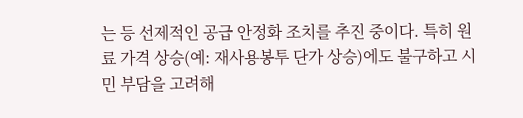는 등 선제적인 공급 안정화 조치를 추진 중이다. 특히 원료 가격 상승(예: 재사용봉투 단가 상승)에도 불구하고 시민 부담을 고려해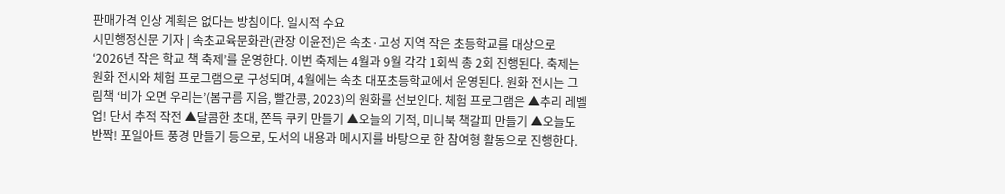판매가격 인상 계획은 없다는 방침이다. 일시적 수요
시민행정신문 기자 | 속초교육문화관(관장 이윤전)은 속초·고성 지역 작은 초등학교를 대상으로 ‘2026년 작은 학교 책 축제’를 운영한다. 이번 축제는 4월과 9월 각각 1회씩 총 2회 진행된다. 축제는 원화 전시와 체험 프로그램으로 구성되며, 4월에는 속초 대포초등학교에서 운영된다. 원화 전시는 그림책 ‘비가 오면 우리는’(봄구름 지음, 빨간콩, 2023)의 원화를 선보인다. 체험 프로그램은 ▲추리 레벨업! 단서 추적 작전 ▲달콤한 초대, 쫀득 쿠키 만들기 ▲오늘의 기적, 미니북 책갈피 만들기 ▲오늘도 반짝! 포일아트 풍경 만들기 등으로, 도서의 내용과 메시지를 바탕으로 한 참여형 활동으로 진행한다.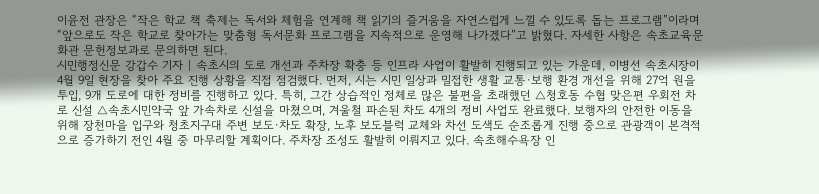이윤전 관장은 “작은 학교 책 축제는 독서와 체험을 연계해 책 읽기의 즐거움을 자연스럽게 느낄 수 있도록 돕는 프로그램”이라며 “앞으로도 작은 학교로 찾아가는 맞춤형 독서문화 프로그램을 지속적으로 운영해 나가겠다”고 밝혔다. 자세한 사항은 속초교육문화관 문헌정보과로 문의하면 된다.
시민행정신문 강갑수 기자 | 속초시의 도로 개선과 주차장 확충 등 인프라 사업이 활발히 진행되고 있는 가운데, 이병선 속초시장이 4월 9일 현장을 찾아 주요 진행 상황을 직접 점검했다. 먼저, 시는 시민 일상과 밀접한 생활 교통·보행 환경 개선을 위해 27억 원을 투입, 9개 도로에 대한 정비를 진행하고 있다. 특히, 그간 상습적인 정체로 많은 불편을 초래했던 △청호동 수협 맞은편 우회전 차로 신설 △속초시민약국 앞 가속차로 신설을 마쳤으며, 겨울철 파손된 차도 4개의 정비 사업도 완료했다. 보행자의 안전한 이동을 위해 장천마을 입구와 청초지구대 주변 보도·차도 확장, 노후 보도블럭 교체와 차선 도색도 순조롭게 진행 중으로 관광객이 본격적으로 증가하기 전인 4월 중 마무리할 계획이다. 주차장 조성도 활발히 이뤄지고 있다. 속초해수욕장 인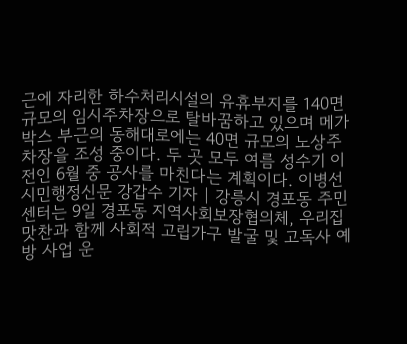근에 자리한 하수처리시설의 유휴부지를 140면 규모의 임시주차장으로 탈바꿈하고 있으며 메가박스 부근의 동해대로에는 40면 규모의 노상주차장을 조성 중이다. 두 곳 모두 여름 성수기 이전인 6월 중 공사를 마친다는 계획이다. 이병선
시민행정신문 강갑수 기자 | 강릉시 경포동 주민센터는 9일 경포동 지역사회보장협의체, 우리집맛찬과 함께 사회적 고립가구 발굴 및 고독사 예방 사업 운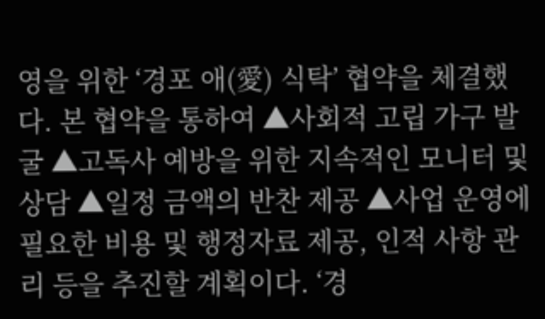영을 위한 ‘경포 애(愛) 식탁’ 협약을 체결했다. 본 협약을 통하여 ▲사회적 고립 가구 발굴 ▲고독사 예방을 위한 지속적인 모니터 및 상담 ▲일정 금액의 반찬 제공 ▲사업 운영에 필요한 비용 및 행정자료 제공, 인적 사항 관리 등을 추진할 계획이다. ‘경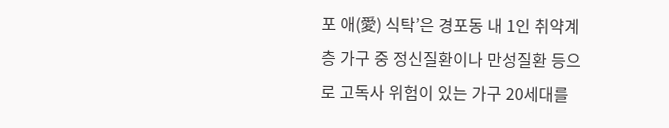포 애(愛) 식탁’은 경포동 내 1인 취약계층 가구 중 정신질환이나 만성질환 등으로 고독사 위험이 있는 가구 20세대를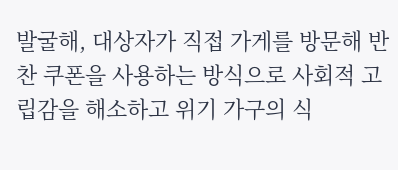발굴해, 대상자가 직접 가게를 방문해 반찬 쿠폰을 사용하는 방식으로 사회적 고립감을 해소하고 위기 가구의 식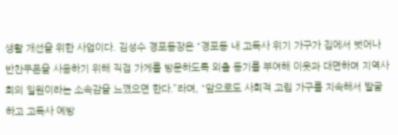생활 개선을 위한 사업이다. 김성수 경포동장은 “경포동 내 고독사 위기 가구가 집에서 벗어나 반찬쿠폰을 사용하기 위해 직접 가게를 방문하도록 외출 동기를 부여해 이웃과 대면하며 지역사회의 일원이라는 소속감을 느꼈으면 한다.”라며, “앞으로도 사회적 고립 가구를 지속해서 발굴하고 고독사 예방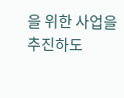을 위한 사업을 추진하도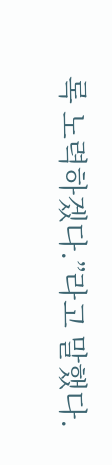록 노력하겠다.”라고 말했다.